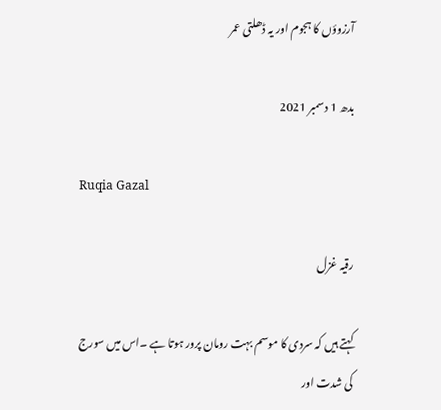آرزوؤں کا ہجوم اور یہ ڈھلتی عمر

بدھ 1 دسمبر 2021

Ruqia Gazal

رقیہ غزل

کہتے ہیں کہ سردی کا موسم بہت رومان پرور ہوتا ہے ۔اس میں سورج کی شدت اور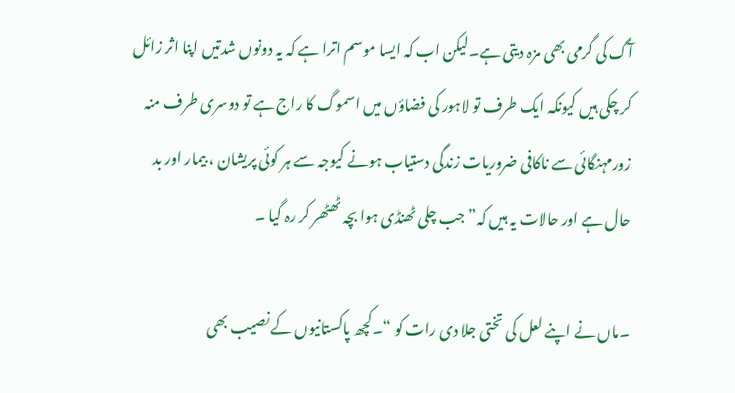آگ کی گرمی بھی مزہ دیتی ہے۔لیکن اب کہ ایسا موسم اترا ہے کہ یہ دونوں شدتیں اپنا اثر زائل کر چکی ہیں کیونکہ ایک طرف تو لاہور کی فضاؤں میں اسموگ کا راج ہے تو دوسری طرف منہ زورمہنگائی سے ناکافی ضروریات زندگی دستیاب ہونے کیوجہ سے ہر کوئی پریشان ، بیمار اور بد حال ہے اور حالات یہ ہیں کہ” جب چلی ٹھنڈی ہوا بچہ ٹھٹھر کر رہ گیا ۔

۔ماں نے اپنے لعل کی تختی جلا دی رات کو “۔کچھ پاکستانیوں کے نصیب بھی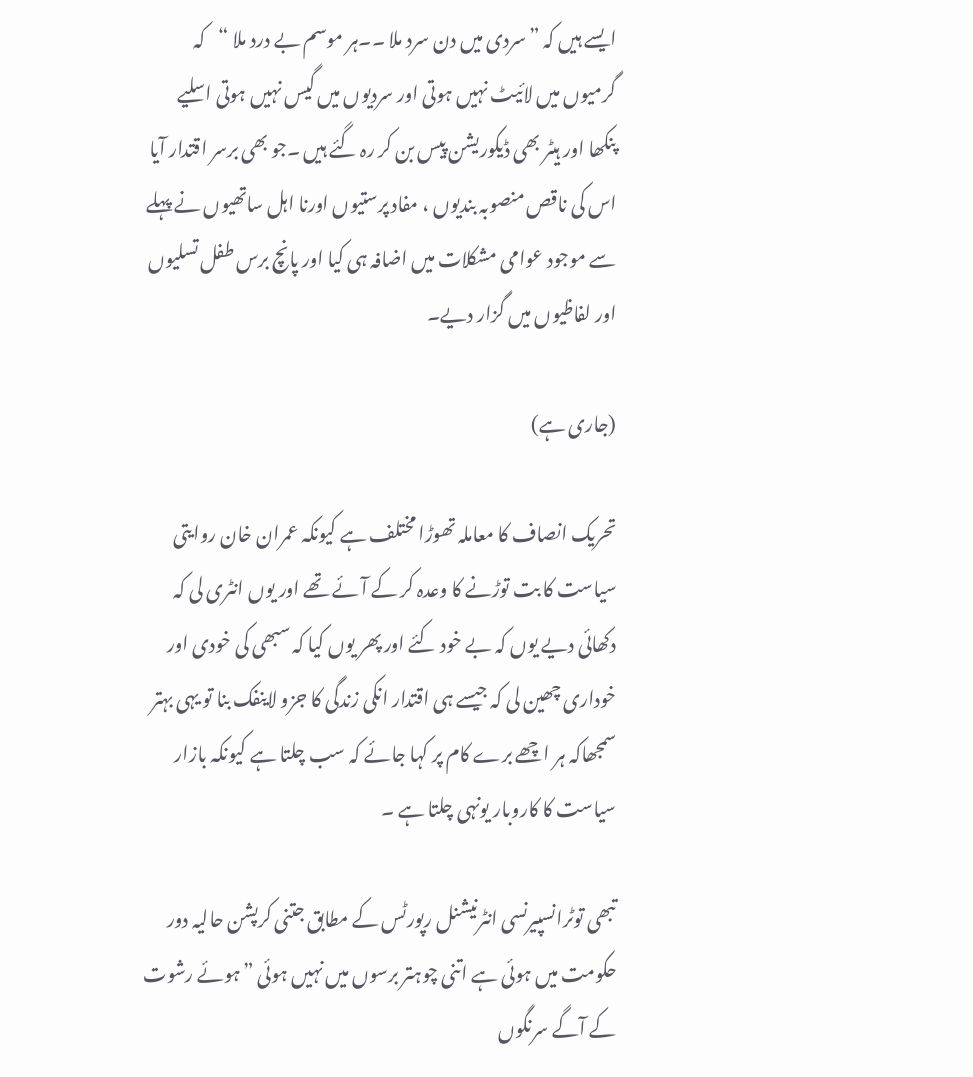ایسے ہیں کہ ”سردی میں دن سرد ملا ۔۔ہر موسم بے درد ملا “کہ گرمیوں میں لائیٹ نہیں ہوتی اور سردیوں میں گیس نہیں ہوتی اسلیے پنکھا اور ہیٹر بھی ڈیکوریشن پیس بن کر رہ گئے ہیں ۔جو بھی برسر اقتدار آیا اس کی ناقص منصوبہ بندیوں ، مفاد پرستیوں اورنا اہل ساتھیوں نے پہلے سے موجود عوامی مشکلات میں اضافہ ہی کیا اور پانچ برس طفل تسلیوں اور لفاظیوں میں گزار دیے۔

(جاری ہے)

تحریک انصاف کا معاملہ تھوڑا مختلف ہے کیونکہ عمران خان روایتی سیاست کا بت توڑنے کا وعدہ کر کے آئے تھے اور یوں انٹری لی کہ دکھائی دیے یوں کہ بے خود کئے اور پھر یوں کیا کہ سبھی کی خودی اور خوداری چھین لی کہ جیسے ہی اقتدار انکی زندگی کا جزو لاینفک بنا تو یہی بہتر سمجھاکہ ہر اچھے برے کام پر کہا جائے کہ سب چلتا ہے کیونکہ بازار سیاست کا کاروبار یونہی چلتا ہے ۔

تبھی توٹرانسپیرنسی انٹرنیشنل رپورٹس کے مطابق جتنی کرپشن حالیہ دور حکومت میں ہوئی ہے اتنی چوہتر برسوں میں نہیں ہوئی ”ہوئے رشوت کے آگے سرنگوں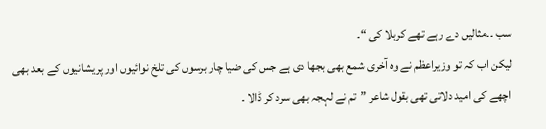سب ۔۔مثالیں دے رہے تھے کربلا کی “۔
لیکن اب کہ تو وزیراعظم نے وہ آخری شمع بھی بجھا دی ہے جس کی ضیا چار برسوں کی تلخ نوائیوں اور پریشانیوں کے بعد بھی اچھے کی امید دلاتی تھی بقول شاعر ”تم نے لہجہ بھی سرد کر ڈالا ۔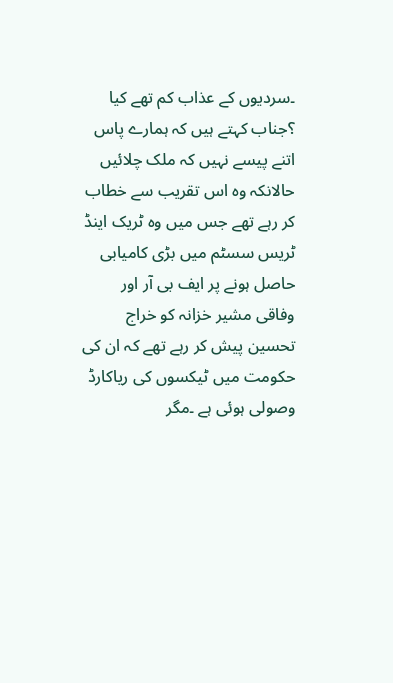۔سردیوں کے عذاب کم تھے کیا ؟جناب کہتے ہیں کہ ہمارے پاس اتنے پیسے نہیں کہ ملک چلائیں حالانکہ وہ اس تقریب سے خطاب کر رہے تھے جس میں وہ ٹریک اینڈ ٹریس سسٹم میں بڑی کامیابی حاصل ہونے پر ایف بی آر اور وفاقی مشیر خزانہ کو خراج تحسین پیش کر رہے تھے کہ ان کی حکومت میں ٹیکسوں کی ریاکارڈ وصولی ہوئی ہے ۔مگر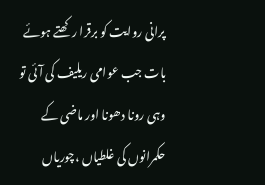پرانی روایت کو برقرا رکھتے ہوئے بات جب عوامی ریلیف کی آئی تو وہی رونا دھونا اور ماضی کے حکمرانوں کی غلطیاں ،چوریاں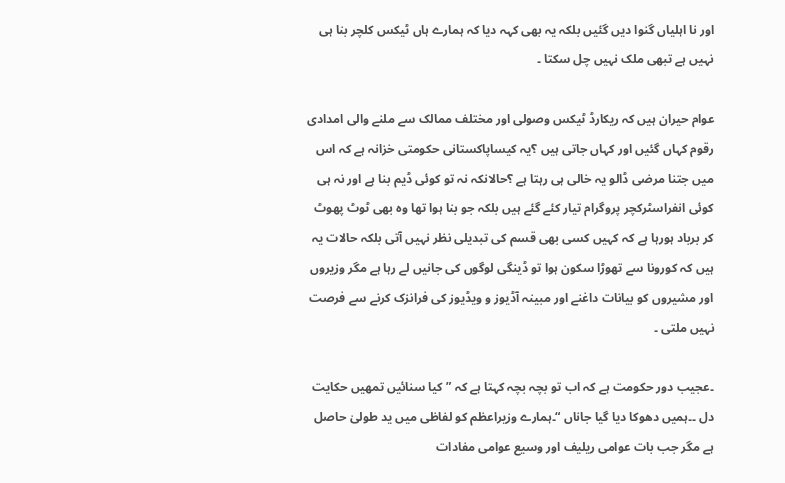اور نا اہلیاں گنوا دیں گئیں بلکہ یہ بھی کہہ دیا کہ ہمارے ہاں ٹیکس کلچر بنا ہی نہیں ہے تبھی ملک نہیں چل سکتا ۔

عوام حیران ہیں کہ ریکارڈ ٹیکس وصولی اور مختلف ممالک سے ملنے والی امدادی رقوم کہاں گئیں اور کہاں جاتی ہیں ؟یہ کیساپاکستانی حکومتی خزانہ ہے کہ اس میں جتنا مرضی ڈالو یہ خالی ہی رہتا ہے ؟حالانکہ نہ تو کوئی ڈیم بنا ہے اور نہ ہی کوئی انفراسٹرکچر پروگرام تیار کئے گئے ہیں بلکہ جو بنا ہوا تھا وہ بھی ٹوٹ پھوٹ کر برباد ہورہا ہے کہ کہیں کسی بھی قسم کی تبدیلی نظر نہیں آتی بلکہ حالات یہ ہیں کہ کورونا سے تھوڑا سکون ہوا تو ڈینگی لوگوں کی جانیں لے رہا ہے مگر وزیروں اور مشیروں کو بیانات داغنے اور مبینہ آڈیوز و ویڈیوز کی فرانزک کرنے سے فرصت نہیں ملتی ۔

۔عجیب دور حکومت ہے کہ اب تو بچہ بچہ کہتا ہے کہ ”کیا سنائیں تمھیں حکایت دل ۔۔ہمیں دھوکا دیا گیا جاناں “۔ہمارے وزیراعظم کو لفاظی میں ید طولیٰ حاصل ہے مگر جب بات عوامی ریلیف اور وسیع عوامی مفادات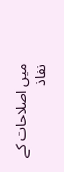میں اصلاحات کے نفاذ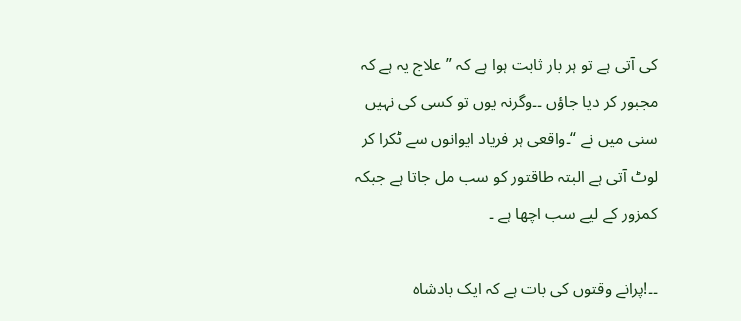کی آتی ہے تو ہر بار ثابت ہوا ہے کہ ”علاج یہ ہے کہ مجبور کر دیا جاؤں ۔۔وگرنہ یوں تو کسی کی نہیں سنی میں نے “۔واقعی ہر فریاد ایوانوں سے ٹکرا کر لوٹ آتی ہے البتہ طاقتور کو سب مل جاتا ہے جبکہ کمزور کے لیے سب اچھا ہے ۔

۔۔!پرانے وقتوں کی بات ہے کہ ایک بادشاہ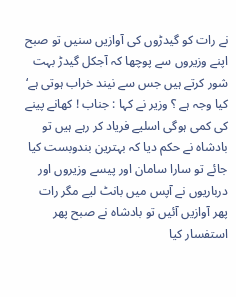نے رات کو گیدڑوں کی آوازیں سنیں تو صبح اپنے وزیروں سے پوچھا کہ آجکل گیدڑ بہت شور کرتے ہیں جس سے نیند خراب ہوتی ہے‘ کیا وجہ ہے ؟ وزیر نے کہا : جناب ! کھانے پینے کی کمی ہوگی اسلیے فریاد کر رہے ہیں تو بادشاہ نے حکم دیا کہ بہترین بندوبست کیا جائے تو سارا سامان اور پیسے وزیروں اور درباریوں نے آپس میں بانٹ لیے مگر رات پھر آوازیں آئیں تو بادشاہ نے صبح پھر استفسار کیا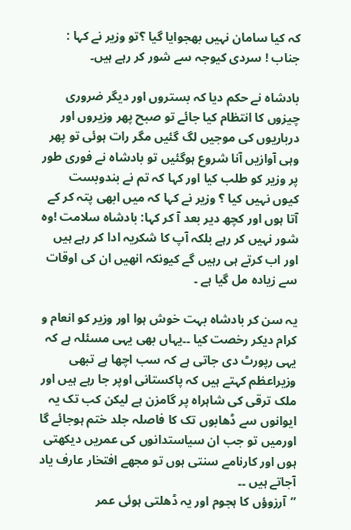کہ کیا سامان نہیں بھجوایا گیا ؟تو وزیر نے کہا : جناب ! سردی کیوجہ سے شور کر رہے ہیں۔

بادشاہ نے حکم دیا کہ بستروں اور دیگر ضروری چیزوں کا انتظام کیا جائے تو صبح پھر وزیروں اور درباریوں کی موجیں لگ گئیں مگر رات ہوئی تو پھر وہی آوازیں آنا شروع ہوگئیں تو بادشاہ نے فوری طور پر وزیر کو طلب کیا اور کہا کہ تم نے بندوبست کیوں نہیں کیا ؟ وزیر نے کہا کہ میں ابھی پتہ کر کے آتا ہوں اور کچھ دیر بعد آ کر کہا: بادشاہ سلامت !وہ شور نہیں کر رہے بلکہ آپ کا شکریہ ادا کر رہے ہیں اور اب کرتے ہی رہیں گے کیونکہ انھیں ان کی اوقات سے زیادہ مل گیا ہے ۔

یہ سن کر بادشاہ بہت خوش ہوا اور وزیر کو انعام و کرام دیکر رخصت کیا ۔۔یہاں بھی یہی مسئلہ ہے کہ یہی رپورٹ دی جاتی ہے کہ سب اچھا ہے تبھی وزیراعظم کہتے ہیں کہ پاکستانی اوپر جا رہے ہیں اور ملک ترقی کی شاہراہ پر گامزن ہے لیکن کب تک یہ ایوانوں سے ڈھابوں تک کا فاصلہ جلد ختم ہوجائے گا اورمیں تو جب ان سیاستدانوں کی عمریں دیکھتی ہوں اور کارنامے سنتی ہوں تو مجھے افتخار عارف یاد آجاتے ہیں ۔۔
”آرزوؤں کا ہجوم اور یہ ڈھلتی ہوئی عمر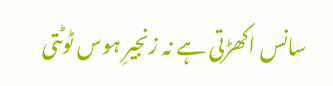سانس اکھڑتی ہے نہ زنجیرِ ہوس ٹوٹتی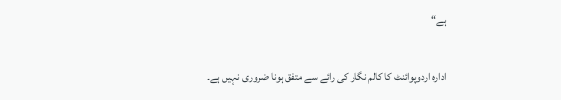ہے“

ادارہ اردوپوائنٹ کا کالم نگار کی رائے سے متفق ہونا ضروری نہیں ہے۔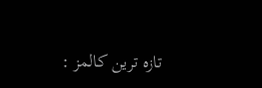تازہ ترین کالمز :